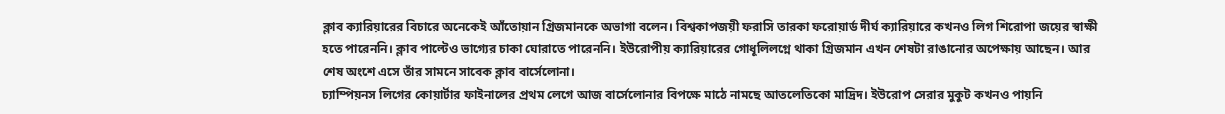ক্লাব ক্যারিয়ারের বিচারে অনেকেই আঁতোয়ান গ্রিজমানকে অভাগা বলেন। বিশ্বকাপজয়ী ফরাসি তারকা ফরোয়ার্ড দীর্ঘ ক্যারিয়ারে কখনও লিগ শিরোপা জয়ের স্বাক্ষী হতে পারেননি। ক্লাব পাল্টেও ভাগ্যের চাকা ঘোরাতে পারেননি। ইউরোপীয় ক্যারিয়ারের গোধূলিলগ্নে থাকা গ্রিজমান এখন শেষটা রাঙানোর অপেক্ষায় আছেন। আর শেষ অংশে এসে তাঁর সামনে সাবেক ক্লাব বার্সেলোনা।
চ্যাম্পিয়নস লিগের কোয়ার্টার ফাইনালের প্রথম লেগে আজ বার্সেলোনার বিপক্ষে মাঠে নামছে আতলেতিকো মাদ্রিদ। ইউরোপ সেরার মুকুট কখনও পায়নি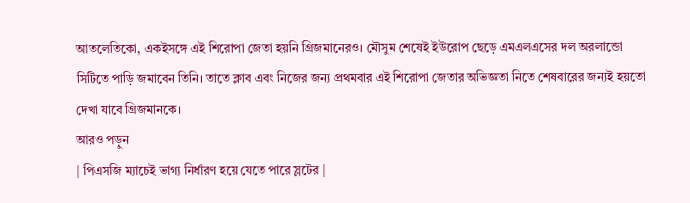আতলেতিকো, একইসঙ্গে এই শিরোপা জেতা হয়নি গ্রিজমানেরও। মৌসুম শেষেই ইউরোপ ছেড়ে এমএলএসের দল অরলান্ডো সিটিতে পাড়ি জমাবেন তিনি। তাতে ক্লাব এবং নিজের জন্য প্রথমবার এই শিরোপা জেতার অভিজ্ঞতা নিতে শেষবারের জন্যই হয়তো দেখা যাবে গ্রিজমানকে।
আরও পড়ুন
| পিএসজি ম্যাচেই ভাগ্য নির্ধারণ হয়ে যেতে পারে স্লটের |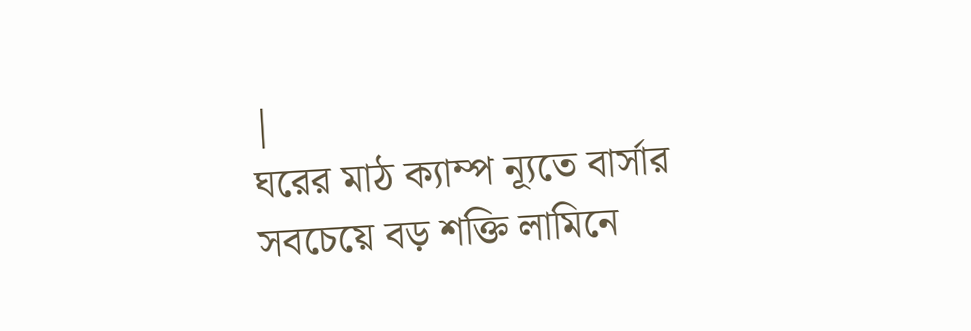|
ঘরের মাঠ ক্যাম্প ন্যূতে বার্সার সবচেয়ে বড় শক্তি লামিনে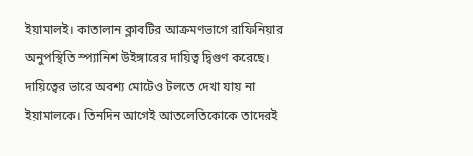ইয়ামালই। কাতালান ক্লাবটির আক্রমণভাগে রাফিনিয়ার অনুপস্থিতি স্প্যানিশ উইঙ্গারের দায়িত্ব দ্বিগুণ করেছে। দায়িত্বের ভারে অবশ্য মোটেও টলতে দেখা যায় না ইয়ামালকে। তিনদিন আগেই আতলেতিকোকে তাদেরই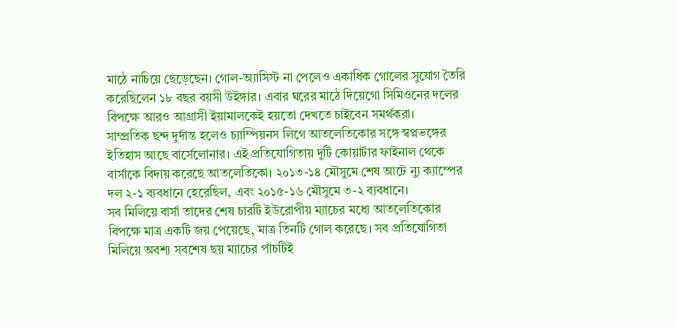মাঠে নাচিয়ে ছেড়েছেন। গোল-অ্যাসিস্ট না পেলেও একাধিক গোলের সুযোগ তৈরি করেছিলেন ১৮ বছর বয়সী উইঙ্গার। এবার ঘরের মাঠে দিয়েগো সিমিওনের দলের বিপক্ষে আরও আগ্রাসী ইয়ামালকেই হয়তো দেখতে চাইবেন সমর্থকরা।
সাম্প্রতিক ছন্দ দুর্দান্ত হলেও চ্যাম্পিয়নস লিগে আতলেতিকোর সঙ্গে স্বপ্নভঙ্গের ইতিহাস আছে বার্সেলোনার। এই প্রতিযোগিতায় দুটি কোয়ার্টার ফাইনাল থেকে বার্সাকে বিদায় করেছে আতলেতিকো। ২০১৩-১৪ মৌসুমে শেষ আটে ন্যু ক্যাম্পের দল ২-১ ব্যবধানে হেরেছিল, এবং ২০১৫-১৬ মৌসুমে ৩-২ ব্যবধানে।
সব মিলিয়ে বার্সা তাদের শেষ চারটি ইউরোপীয় ম্যাচের মধ্যে আতলেতিকোর বিপক্ষে মাত্র একটি জয় পেয়েছে, মাত্র তিনটি গোল করেছে। সব প্রতিযোগিতা মিলিয়ে অবশ্য সবশেষ ছয় ম্যাচের পাঁচটিই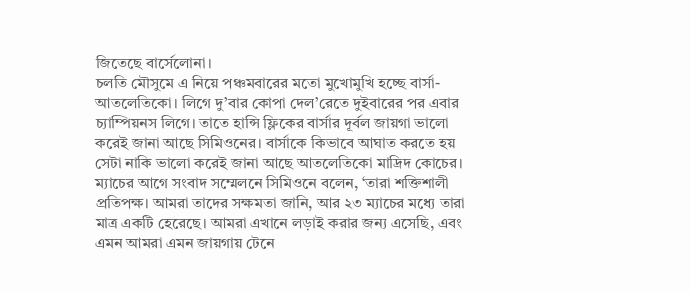জিতেছে বার্সেলোনা।
চলতি মৌসুমে এ নিয়ে পঞ্চমবারের মতো মুখোমুখি হচ্ছে বার্সা-আতলেতিকো। লিগে দু’বার কোপা দেল’রেতে দুইবারের পর এবার চ্যাম্পিয়নস লিগে। তাতে হান্সি ফ্লিকের বার্সার দূর্বল জায়গা ভালো করেই জানা আছে সিমিওনের। বার্সাকে কিভাবে আঘাত করতে হয় সেটা নাকি ভালো করেই জানা আছে আতলেতিকো মাদ্রিদ কোচের।
ম্যাচের আগে সংবাদ সম্মেলনে সিমিওনে বলেন, ‘তারা শক্তিশালী প্রতিপক্ষ। আমরা তাদের সক্ষমতা জানি, আর ২৩ ম্যাচের মধ্যে তারা মাত্র একটি হেরেছে। আমরা এখানে লড়াই করার জন্য এসেছি, এবং এমন আমরা এমন জায়গায় টেনে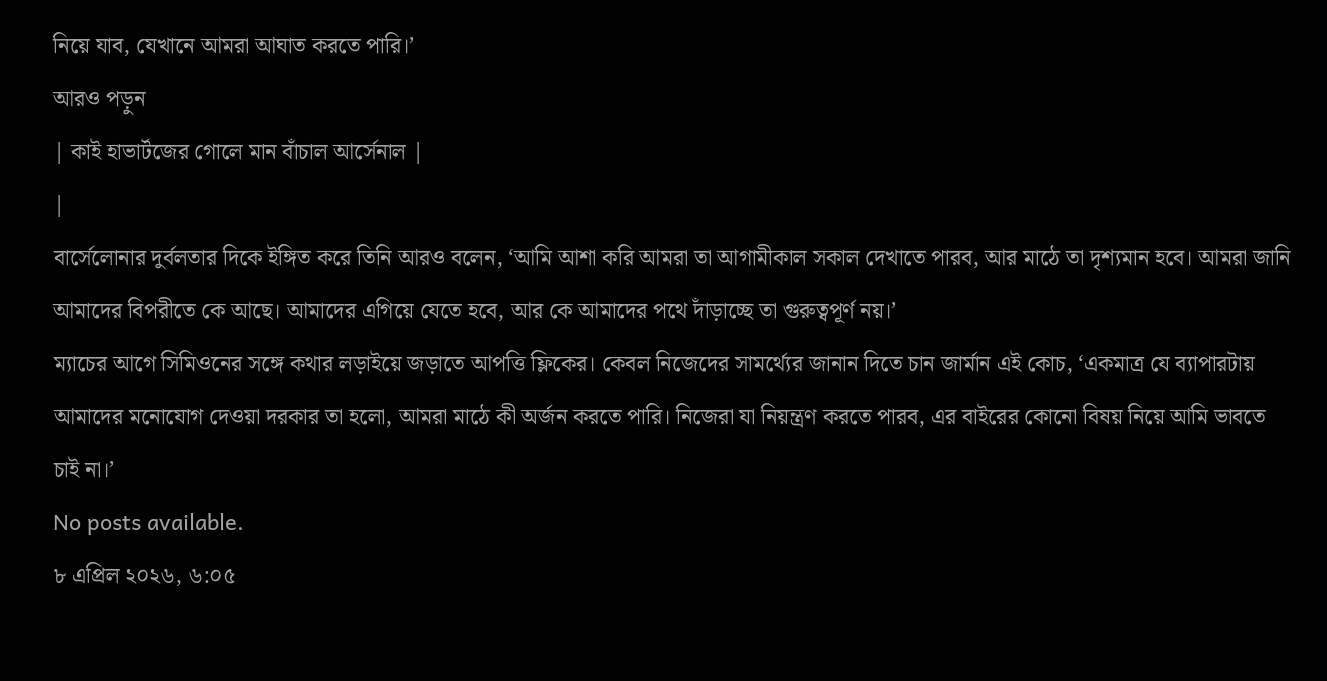নিয়ে যাব, যেখানে আমরা আঘাত করতে পারি।’
আরও পড়ুন
| কাই হাভার্টজের গোলে মান বাঁচাল আর্সেনাল |
|
বার্সেলোনার দুর্বলতার দিকে ইঙ্গিত করে তিনি আরও বলেন, ‘আমি আশা করি আমরা তা আগামীকাল সকাল দেখাতে পারব, আর মাঠে তা দৃশ্যমান হবে। আমরা জানি আমাদের বিপরীতে কে আছে। আমাদের এগিয়ে যেতে হবে, আর কে আমাদের পথে দাঁড়াচ্ছে তা গুরুত্বপূর্ণ নয়।’
ম্যাচের আগে সিমিওনের সঙ্গে কথার লড়াইয়ে জড়াতে আপত্তি ফ্লিকের। কেবল নিজেদের সামর্থ্যের জানান দিতে চান জার্মান এই কোচ, ‘একমাত্র যে ব্যাপারটায় আমাদের মনোযোগ দেওয়া দরকার তা হলো, আমরা মাঠে কী অর্জন করতে পারি। নিজেরা যা নিয়ন্ত্রণ করতে পারব, এর বাইরের কোনো বিষয় নিয়ে আমি ভাবতে চাই না।’
No posts available.
৮ এপ্রিল ২০২৬, ৬:০৫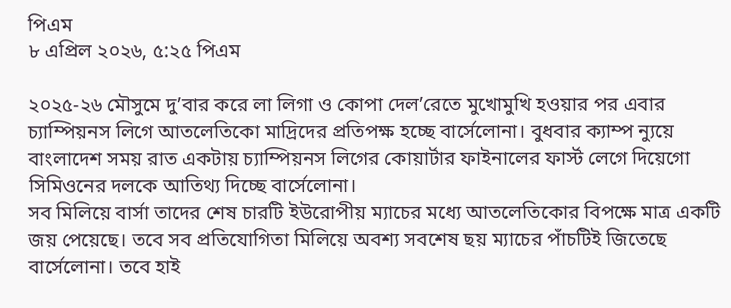পিএম
৮ এপ্রিল ২০২৬, ৫:২৫ পিএম

২০২৫-২৬ মৌসুমে দু’বার করে লা লিগা ও কোপা দেল’রেতে মুখোমুখি হওয়ার পর এবার চ্যাম্পিয়নস লিগে আতলেতিকো মাদ্রিদের প্রতিপক্ষ হচ্ছে বার্সেলোনা। বুধবার ক্যাম্প ন্যুয়ে বাংলাদেশ সময় রাত একটায় চ্যাম্পিয়নস লিগের কোয়ার্টার ফাইনালের ফার্স্ট লেগে দিয়েগো সিমিওনের দলকে আতিথ্য দিচ্ছে বার্সেলোনা।
সব মিলিয়ে বার্সা তাদের শেষ চারটি ইউরোপীয় ম্যাচের মধ্যে আতলেতিকোর বিপক্ষে মাত্র একটি জয় পেয়েছে। তবে সব প্রতিযোগিতা মিলিয়ে অবশ্য সবশেষ ছয় ম্যাচের পাঁচটিই জিতেছে বার্সেলোনা। তবে হাই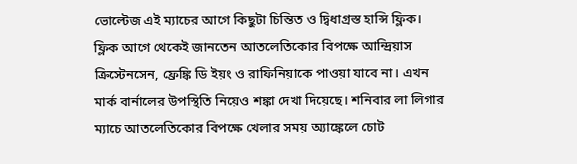ভোল্টেজ এই ম্যাচের আগে কিছুটা চিন্তিত ও দ্বিধাগ্রস্ত হান্সি ফ্লিক।
ফ্লিক আগে থেকেই জানতেন আতলেতিকোর বিপক্ষে আন্দ্রিয়াস ক্রিস্টেনসেন, ফ্রেঙ্কি ডি ইয়ং ও রাফিনিয়াকে পাওয়া যাবে না। এখন মার্ক বার্নালের উপস্থিতি নিয়েও শঙ্কা দেখা দিয়েছে। শনিবার লা লিগার ম্যাচে আতলেতিকোর বিপক্ষে খেলার সময় অ্যাঙ্কেলে চোট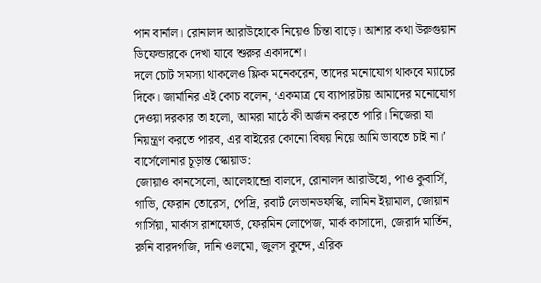পান বার্নাল। রোনালদ আরাউহোকে নিয়েও চিন্তা বাড়ে। আশার কথা উরুগুয়ান ডিফেন্ডারকে দেখা যাবে শুরুর একাদশে।
দলে চোট সমস্যা থাকলেও ফ্লিক মনেকরেন, তাদের মনোযোগ থাকবে ম্যাচের দিকে। জার্মানির এই কোচ বলেন, ‘একমাত্র যে ব্যাপারটায় আমাদের মনোযোগ দেওয়া দরকার তা হলো, আমরা মাঠে কী অর্জন করতে পারি। নিজেরা যা নিয়ন্ত্রণ করতে পারব, এর বাইরের কোনো বিষয় নিয়ে আমি ভাবতে চাই না।’
বার্সেলোনার চূড়ান্ত স্কোয়াড:
জোয়াও কানসেলো, আলেহান্দ্রো বালদে, রোনালদ আরাউহো, পাও কুবার্সি, গাভি, ফেরান তোরেস, পেদ্রি, রবার্ট লেভানডফস্কি, লামিন ইয়ামাল, জোয়ান গার্সিয়া, মার্কাস রাশফোর্ড, ফেরমিন লোপেজ, মার্ক কাসাদো, জেরার্দ মার্তিন, রুনি বারদগজি, দানি ওলমো, জুলস কুন্দে, এরিক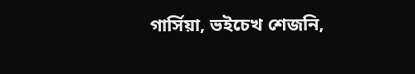গার্সিয়া, ভইচেখ শেজনি,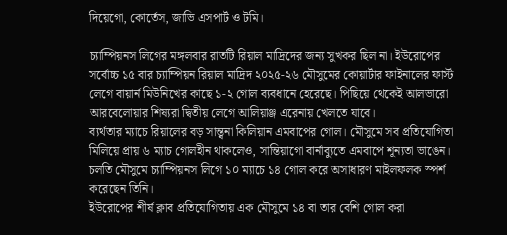দিয়েগো, কোর্তেস, জাভি এসপার্ট ও টমি।

চ্যাম্পিয়নস লিগের মঙ্গলবার রাতটি রিয়াল মাদ্রিদের জন্য সুখকর ছিল না। ইউরোপের সর্বোচ্চ ১৫ বার চ্যাম্পিয়ন রিয়াল মাদ্রিদ ২০২৫-২৬ মৌসুমের কোয়ার্টার ফাইনালের ফার্স্ট লেগে বায়ার্ন মিউনিখের কাছে ১-২ গোল ব্যবধানে হেরেছে। পিছিয়ে থেকেই আলভারো আরবেলোয়ার শিষ্যরা দ্বিতীয় লেগে আলিয়াঞ্জ এরেনায় খেলতে যাবে।
ব্যর্থতার ম্যাচে রিয়ালের বড় সান্ত্বনা কিলিয়ান এমবাপের গোল। মৌসুমে সব প্রতিযোগিতা মিলিয়ে প্রায় ৬ ম্যাচ গোলহীন থাকলেও, সান্তিয়াগো বার্নাব্যুতে এমবাপে শূন্যতা ভাঙেন। চলতি মৌসুমে চ্যাম্পিয়নস লিগে ১০ ম্যাচে ১৪ গোল করে অসাধারণ মাইলফলক স্পর্শ করেছেন তিনি।
ইউরোপের শীর্ষ ক্লাব প্রতিযোগিতায় এক মৌসুমে ১৪ বা তার বেশি গোল করা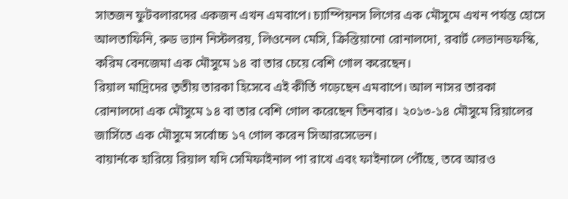সাতজন ফুটবলারদের একজন এখন এমবাপে। চ্যাম্পিয়নস লিগের এক মৌসুমে এখন পর্যন্ত হোসে আলতাফিনি, রুড ভ্যান নিস্টলরয়, লিওনেল মেসি, ক্রিস্তিয়ানো রোনালদো, রবার্ট লেভানডফস্কি, করিম বেনজেমা এক মৌসুমে ১৪ বা তার চেয়ে বেশি গোল করেছেন।
রিয়াল মাদ্রিদের তৃতীয় তারকা হিসেবে এই কীর্তি গড়েছেন এমবাপে। আল নাসর তারকা রোনালদো এক মৌসুমে ১৪ বা তার বেশি গোল করেছেন তিনবার। ২০১৩-১৪ মৌসুমে রিয়ালের জার্সিতে এক মৌসুমে সর্বোচ্চ ১৭ গোল করেন সিআরসেভেন।
বায়ার্নকে হারিয়ে রিয়াল যদি সেমিফাইনাল পা রাখে এবং ফাইনালে পৌঁছে, তবে আরও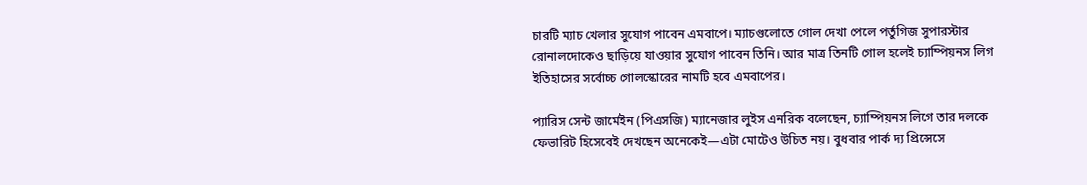চারটি ম্যাচ খেলার সুযোগ পাবেন এমবাপে। ম্যাচগুলোতে গোল দেখা পেলে পর্তুগিজ সুপারস্টার রোনালদোকেও ছাড়িয়ে যাওয়ার সুযোগ পাবেন তিনি। আর মাত্র তিনটি গোল হলেই চ্যাম্পিয়নস লিগ ইতিহাসের সর্বোচ্চ গোলস্কোরের নামটি হবে এমবাপের।

প্যারিস সেন্ট জার্মেইন (পিএসজি) ম্যানেজার লুইস এনরিক বলেছেন, চ্যাম্পিয়নস লিগে তার দলকে ফেভারিট হিসেবেই দেখছেন অনেকেই—এটা মোটেও উচিত নয়। বুধবার পার্ক দ্য প্রিন্সেসে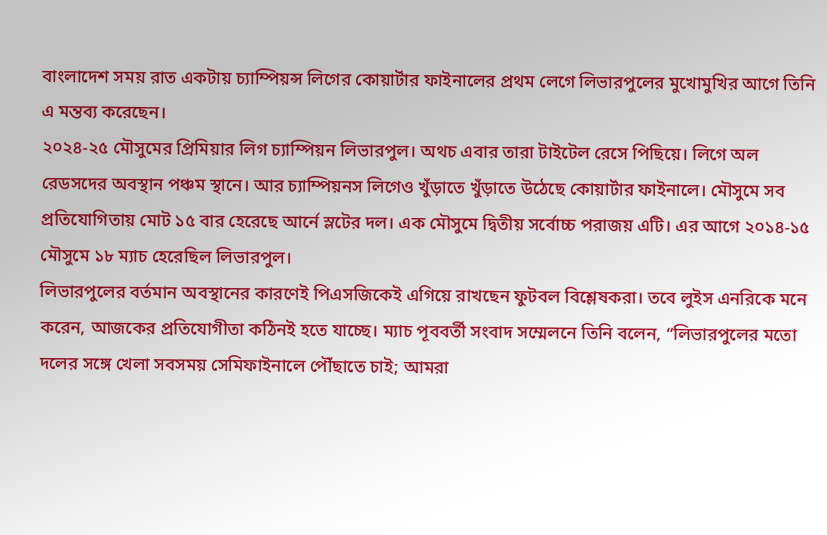বাংলাদেশ সময় রাত একটায় চ্যাম্পিয়ন্স লিগের কোয়ার্টার ফাইনালের প্রথম লেগে লিভারপুলের মুখোমুখির আগে তিনি এ মন্তব্য করেছেন।
২০২৪-২৫ মৌসুমের প্রিমিয়ার লিগ চ্যাম্পিয়ন লিভারপুল। অথচ এবার তারা টাইটেল রেসে পিছিয়ে। লিগে অল রেডসদের অবস্থান পঞ্চম স্থানে। আর চ্যাম্পিয়নস লিগেও খুঁড়াতে খুঁড়াতে উঠেছে কোয়ার্টার ফাইনালে। মৌসুমে সব প্রতিযোগিতায় মোট ১৫ বার হেরেছে আর্নে স্লটের দল। এক মৌসুমে দ্বিতীয় সর্বোচ্চ পরাজয় এটি। এর আগে ২০১৪-১৫ মৌসুমে ১৮ ম্যাচ হেরেছিল লিভারপুল।
লিভারপুলের বর্তমান অবস্থানের কারণেই পিএসজিকেই এগিয়ে রাখছেন ফুটবল বিশ্লেষকরা। তবে লুইস এনরিকে মনে করেন, আজকের প্রতিযোগীতা কঠিনই হতে যাচ্ছে। ম্যাচ পূববর্তী সংবাদ সম্মেলনে তিনি বলেন, “লিভারপুলের মতো দলের সঙ্গে খেলা সবসময় সেমিফাইনালে পৌঁছাতে চাই; আমরা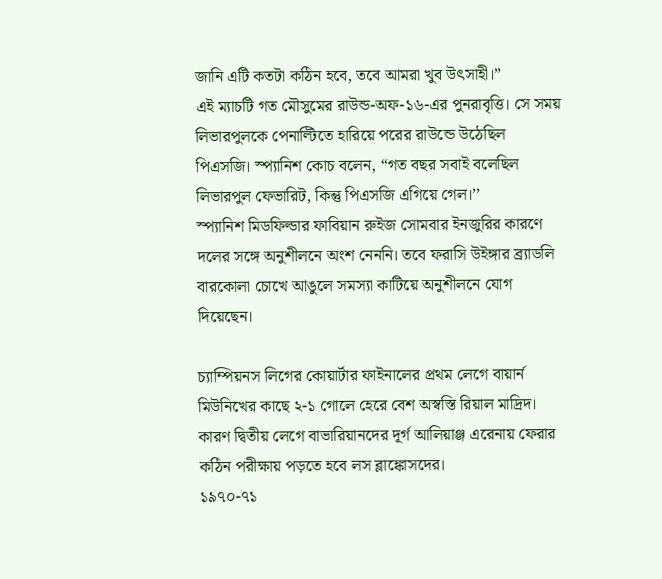জানি এটি কতটা কঠিন হবে, তবে আমরা খুব উৎসাহী।”
এই ম্যাচটি গত মৌসুমের রাউন্ড-অফ-১৬-এর পুনরাবৃত্তি। সে সময় লিভারপুলকে পেনাল্টিতে হারিয়ে পরের রাউন্ডে উঠেছিল পিএসজি। স্প্যানিশ কোচ বলেন, “গত বছর সবাই বলেছিল লিভারপুল ফেভারিট, কিন্তু পিএসজি এগিয়ে গেল।’’
স্প্যানিশ মিডফিল্ডার ফাবিয়ান রুইজ সোমবার ইনজুরির কারণে দলের সঙ্গে অনুশীলনে অংশ নেননি। তবে ফরাসি উইঙ্গার ব্র্যাডলি বারকোলা চোখে আঙুলে সমস্যা কাটিয়ে অনুশীলনে যোগ দিয়েছেন।

চ্যাম্পিয়নস লিগের কোয়ার্টার ফাইনালের প্রথম লেগে বায়ার্ন মিউনিখের কাছে ২-১ গোলে হেরে বেশ অস্বস্তি রিয়াল মাদ্রিদ। কারণ দ্বিতীয় লেগে বাভারিয়ানদের দূর্গ আলিয়াঞ্জ এরেনায় ফেরার কঠিন পরীক্ষায় পড়তে হবে লস ব্লাঙ্কোসদের।
১৯৭০-৭১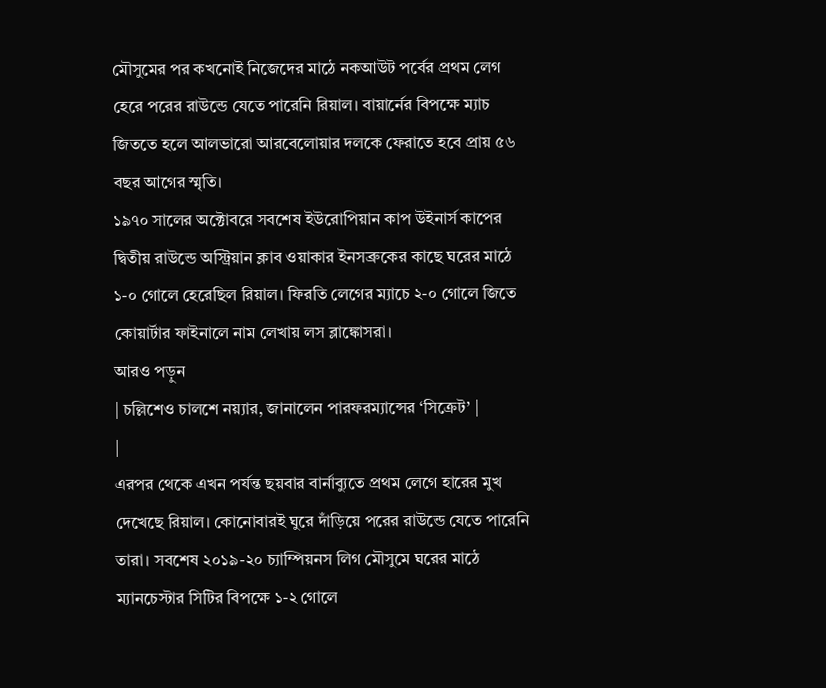মৌসুমের পর কখনোই নিজেদের মাঠে নকআউট পর্বের প্রথম লেগ হেরে পরের রাউন্ডে যেতে পারেনি রিয়াল। বায়ার্নের বিপক্ষে ম্যাচ জিততে হলে আলভারো আরবেলোয়ার দলকে ফেরাতে হবে প্রায় ৫৬ বছর আগের স্মৃতি।
১৯৭০ সালের অক্টোবরে সবশেষ ইউরোপিয়ান কাপ উইনার্স কাপের দ্বিতীয় রাউন্ডে অস্ট্রিয়ান ক্লাব ওয়াকার ইনসব্রুকের কাছে ঘরের মাঠে ১-০ গোলে হেরেছিল রিয়াল। ফিরতি লেগের ম্যাচে ২-০ গোলে জিতে কোয়ার্টার ফাইনালে নাম লেখায় লস ব্লাঙ্কোসরা।
আরও পড়ুন
| চল্লিশেও চালশে নয়্যার, জানালেন পারফরম্যান্সের ‘সিক্রেট’ |
|
এরপর থেকে এখন পর্যন্ত ছয়বার বার্নাব্যুতে প্রথম লেগে হারের মুখ দেখেছে রিয়াল। কোনোবারই ঘুরে দাঁড়িয়ে পরের রাউন্ডে যেতে পারেনি তারা। সবশেষ ২০১৯-২০ চ্যাম্পিয়নস লিগ মৌসুমে ঘরের মাঠে ম্যানচেস্টার সিটির বিপক্ষে ১-২ গোলে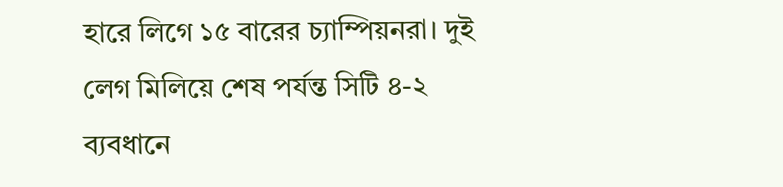হারে লিগে ১৫ বারের চ্যাম্পিয়নরা। দুই লেগ মিলিয়ে শেষ পর্যন্ত সিটি ৪-২ ব্যবধানে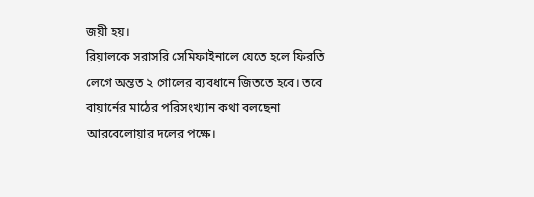জয়ী হয়।
রিয়ালকে সরাসরি সেমিফাইনালে যেতে হলে ফিরতি লেগে অন্তত ২ গোলের ব্যবধানে জিততে হবে। তবে বায়ার্নের মাঠের পরিসংখ্যান কথা বলছেনা আরবেলোয়ার দলের পক্ষে।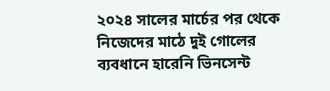২০২৪ সালের মার্চের পর থেকে নিজেদের মাঠে দুই গোলের ব্যবধানে হারেনি ভিনসেন্ট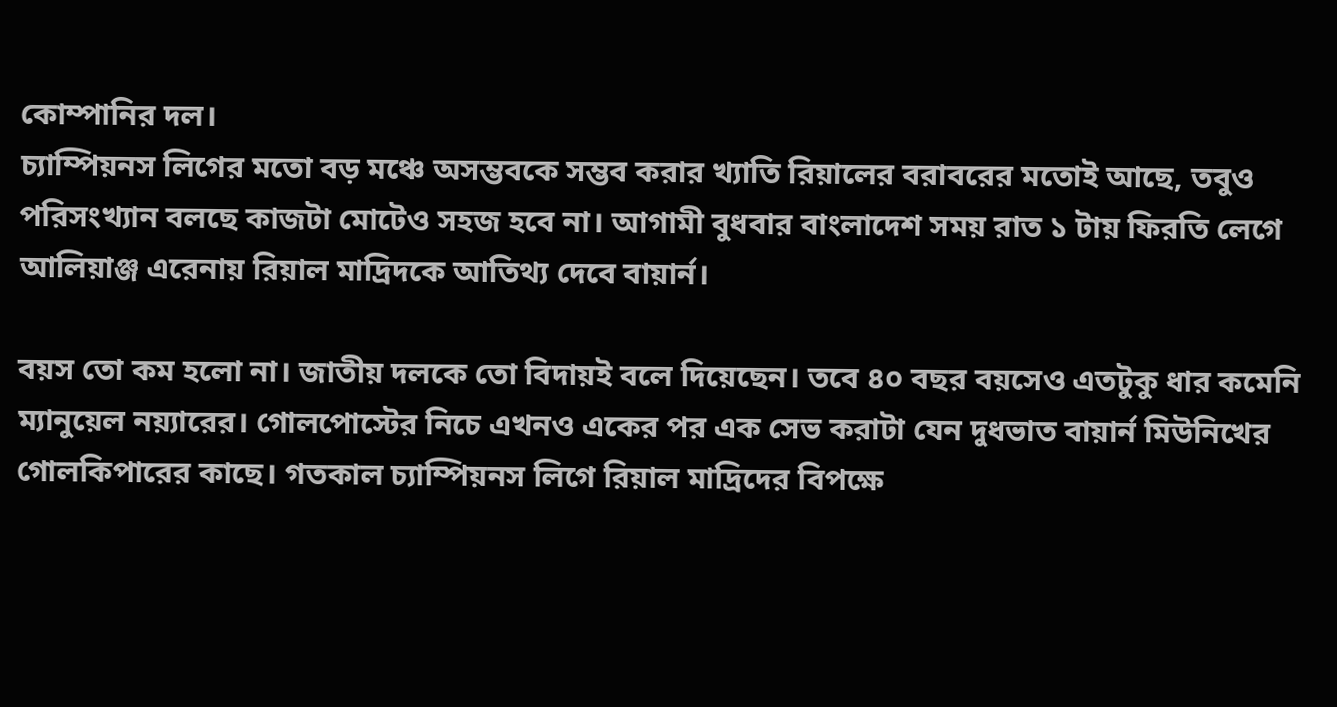কোম্পানির দল।
চ্যাম্পিয়নস লিগের মতো বড় মঞ্চে অসম্ভবকে সম্ভব করার খ্যাতি রিয়ালের বরাবরের মতোই আছে, তবুও পরিসংখ্যান বলছে কাজটা মোটেও সহজ হবে না। আগামী বুধবার বাংলাদেশ সময় রাত ১ টায় ফিরতি লেগে আলিয়াঞ্জ এরেনায় রিয়াল মাদ্রিদকে আতিথ্য দেবে বায়ার্ন।

বয়স তো কম হলো না। জাতীয় দলকে তো বিদায়ই বলে দিয়েছেন। তবে ৪০ বছর বয়সেও এতটুকু ধার কমেনি ম্যানুয়েল নয়্যারের। গোলপোস্টের নিচে এখনও একের পর এক সেভ করাটা যেন দুধভাত বায়ার্ন মিউনিখের গোলকিপারের কাছে। গতকাল চ্যাম্পিয়নস লিগে রিয়াল মাদ্রিদের বিপক্ষে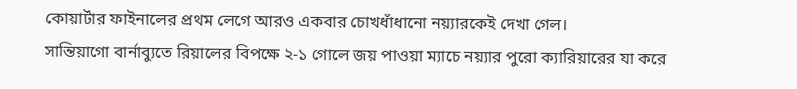কোয়ার্টার ফাইনালের প্রথম লেগে আরও একবার চোখধাঁধানো নয়্যারকেই দেখা গেল।
সান্তিয়াগো বার্নাব্যুতে রিয়ালের বিপক্ষে ২-১ গোলে জয় পাওয়া ম্যাচে নয়্যার পুরো ক্যারিয়ারের যা করে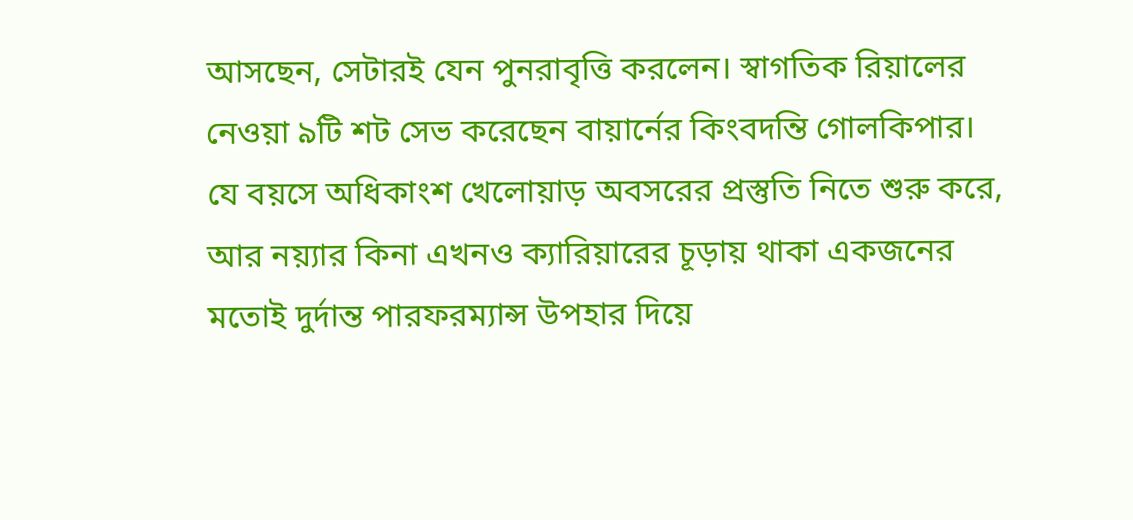আসছেন, সেটারই যেন পুনরাবৃত্তি করলেন। স্বাগতিক রিয়ালের নেওয়া ৯টি শট সেভ করেছেন বায়ার্নের কিংবদন্তি গোলকিপার। যে বয়সে অধিকাংশ খেলোয়াড় অবসরের প্রস্তুতি নিতে শুরু করে, আর নয়্যার কিনা এখনও ক্যারিয়ারের চূড়ায় থাকা একজনের মতোই দুর্দান্ত পারফরম্যান্স উপহার দিয়ে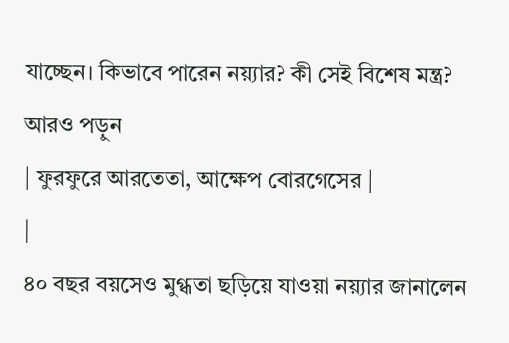যাচ্ছেন। কিভাবে পারেন নয়্যার? কী সেই বিশেষ মন্ত্র?
আরও পড়ুন
| ফুরফুরে আরতেতা, আক্ষেপ বোরগেসের |
|
৪০ বছর বয়সেও মুগ্ধতা ছড়িয়ে যাওয়া নয়্যার জানালেন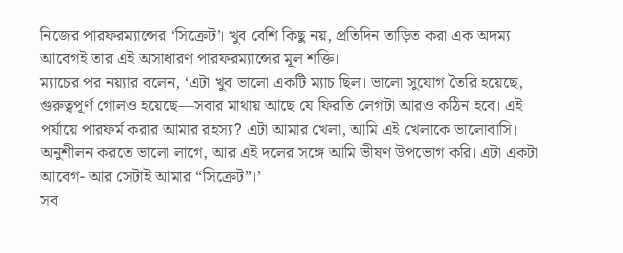নিজের পারফরম্যান্সের ‘সিক্রেট’। খুব বেশি কিছু নয়, প্রতিদিন তাড়িত করা এক অদম্য আবেগই তার এই অসাধারণ পারফরম্যান্সের মূল শক্তি।
ম্যাচের পর নয়্যার বলেন, ‘এটা খুব ভালো একটি ম্যাচ ছিল। ভালো সুযোগ তৈরি হয়েছে, গুরুত্বপূর্ণ গোলও হয়েছে—সবার মাথায় আছে যে ফিরতি লেগটা আরও কঠিন হবে। এই পর্যায়ে পারফর্ম করার আমার রহস্য? এটা আমার খেলা, আমি এই খেলাকে ভালোবাসি। অনুশীলন করতে ভালো লাগে, আর এই দলের সঙ্গে আমি ভীষণ উপভোগ করি। এটা একটা আবেগ- আর সেটাই আমার “সিক্রেট”।’
সব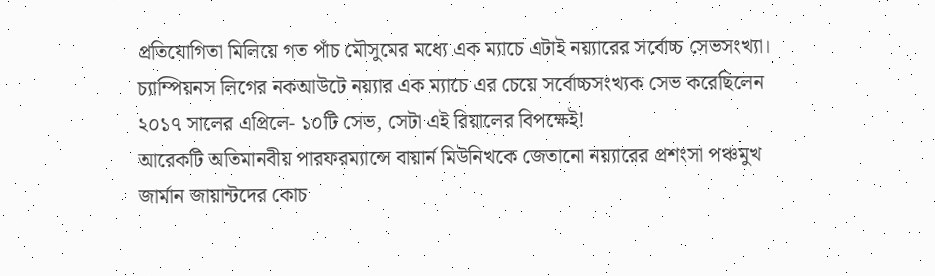প্রতিযোগিতা মিলিয়ে গত পাঁচ মৌসুমের মধ্যে এক ম্যাচে এটাই নয়্যারের সর্বোচ্চ সেভসংখ্যা। চ্যাম্পিয়নস লিগের নকআউটে নয়্যার এক ম্যাচে এর চেয়ে সর্বোচ্চসংখ্যক সেভ করেছিলেন ২০১৭ সালের এপ্রিলে- ১০টি সেভ, সেটা এই রিয়ালের বিপক্ষেই!
আরেকটি অতিমানবীয় পারফরম্যান্সে বায়ার্ন মিউনিখকে জেতানো নয়্যারের প্রশংসা পঞ্চমুখ জার্মান জায়ান্টদের কোচ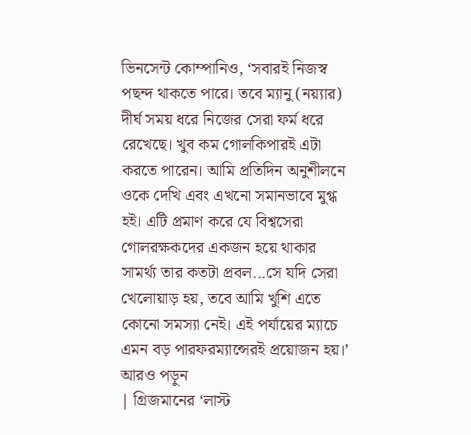ভিনসেন্ট কোম্পানিও, ‘সবারই নিজস্ব পছন্দ থাকতে পারে। তবে ম্যানু (নয়্যার) দীর্ঘ সময় ধরে নিজের সেরা ফর্ম ধরে রেখেছে। খুব কম গোলকিপারই এটা করতে পারেন। আমি প্রতিদিন অনুশীলনে ওকে দেখি এবং এখনো সমানভাবে মুগ্ধ হই। এটি প্রমাণ করে যে বিশ্বসেরা গোলরক্ষকদের একজন হয়ে থাকার সামর্থ্য তার কতটা প্রবল...সে যদি সেরা খেলোয়াড় হয়, তবে আমি খুশি এতে কোনো সমস্যা নেই। এই পর্যায়ের ম্যাচে এমন বড় পারফরম্যান্সেরই প্রয়োজন হয়।’
আরও পড়ুন
| গ্রিজমানের ‘লাস্ট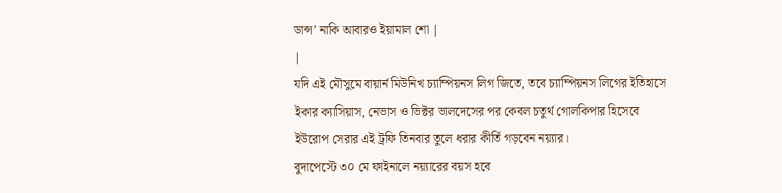ডান্স’ নাকি আবারও ইয়ামাল শো |
|
যদি এই মৌসুমে বায়ার্ন মিউনিখ চ্যাম্পিয়নস লিগ জিতে, তবে চ্যাম্পিয়নস লিগের ইতিহাসে ইকার ক্যাসিয়াস, নেভাস ও ভিক্টর ভালদেসের পর কেবল চতুর্থ গোলকিপার হিসেবে ইউরোপ সেরার এই ট্রফি তিনবার তুলে ধরার কীর্তি গড়বেন নয়্যার।
বুদাপেস্টে ৩০ মে ফাইনালে নয়্যারের বয়স হবে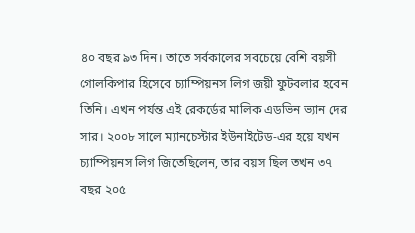৪০ বছর ৯৩ দিন। তাতে সর্বকালের সবচেয়ে বেশি বয়সী গোলকিপার হিসেবে চ্যাম্পিয়নস লিগ জয়ী ফুটবলার হবেন তিনি। এখন পর্যন্ত এই রেকর্ডের মালিক এডভিন ভ্যান দের সার। ২০০৮ সালে ম্যানচেস্টার ইউনাইটেড-এর হয়ে যখন চ্যাম্পিয়নস লিগ জিতেছিলেন, তার বয়স ছিল তখন ৩৭ বছর ২০৫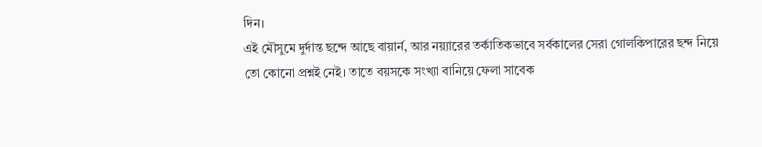দিন।
এই মৌসুমে দুর্দান্ত ছন্দে আছে বায়ার্ন, আর নয়্যারের তর্কাতিকভাবে সর্বকালের সেরা গোলকিপারের ছন্দ নিয়ে তো কোনো প্রশ্নই নেই। তাতে বয়সকে সংখ্যা বানিয়ে ফেলা সাবেক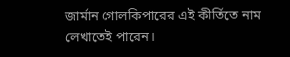জার্মান গোলকিপারের এই কীর্তিতে নাম লেখাতেই পারেন।